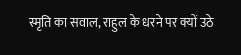स्मृति का सवाल, राहुल के धरने पर क्यों उठे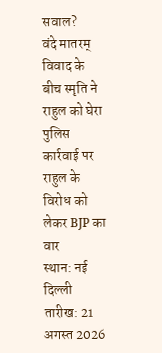सवाल?
वंदे मातरम् विवाद के बीच स्मृति ने राहुल को घेरा
पुलिस कार्रवाई पर राहुल के विरोध को लेकर BJP का वार
स्थान: नई दिल्ली
तारीख: 21 अगस्त 2026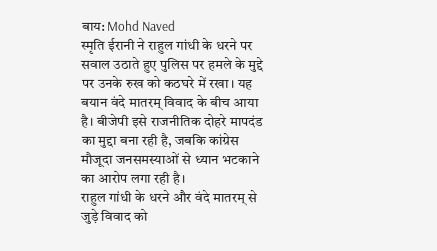बाय: Mohd Naved
स्मृति ईरानी ने राहुल गांधी के धरने पर सवाल उठाते हुए पुलिस पर हमले के मुद्दे पर उनके रुख को कठघरे में रखा। यह बयान वंदे मातरम् विवाद के बीच आया है। बीजेपी इसे राजनीतिक दोहरे मापदंड का मुद्दा बना रही है, जबकि कांग्रेस मौजूदा जनसमस्याओं से ध्यान भटकाने का आरोप लगा रही है।
राहुल गांधी के धरने और वंदे मातरम् से जुड़े विवाद को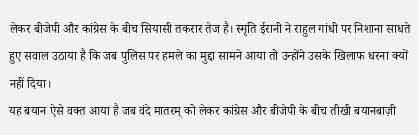लेकर बीजेपी और कांग्रेस के बीच सियासी तकरार तेज है। स्मृति ईरानी ने राहुल गांधी पर निशाना साधते हुए सवाल उठाया है कि जब पुलिस पर हमले का मुद्दा सामने आया तो उन्होंने उसके खिलाफ धरना क्यों नहीं दिया।
यह बयान ऐसे वक्त आया है जब वंदे मातरम् को लेकर कांग्रेस और बीजेपी के बीच तीखी बयानबाज़ी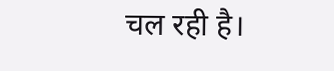चल रही है।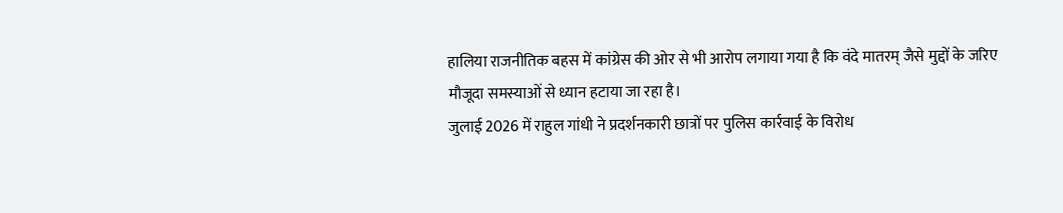हालिया राजनीतिक बहस में कांग्रेस की ओर से भी आरोप लगाया गया है कि वंदे मातरम् जैसे मुद्दों के जरिए मौजूदा समस्याओं से ध्यान हटाया जा रहा है।
जुलाई 2026 में राहुल गांधी ने प्रदर्शनकारी छात्रों पर पुलिस कार्रवाई के विरोध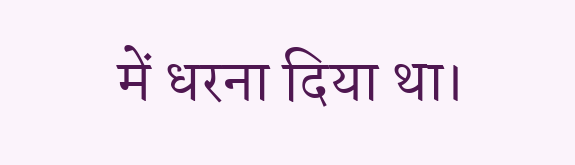में धरना दिया था।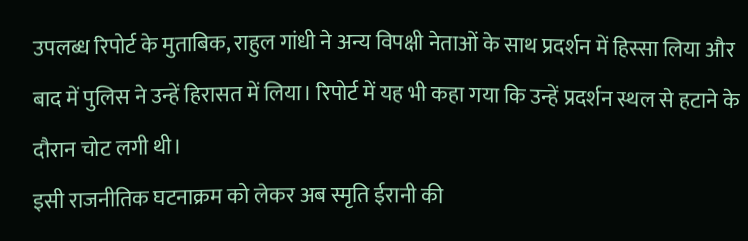उपलब्ध रिपोर्ट के मुताबिक, राहुल गांधी ने अन्य विपक्षी नेताओं के साथ प्रदर्शन में हिस्सा लिया और बाद में पुलिस ने उन्हें हिरासत में लिया। रिपोर्ट में यह भी कहा गया कि उन्हें प्रदर्शन स्थल से हटाने के दौरान चोट लगी थी।
इसी राजनीतिक घटनाक्रम को लेकर अब स्मृति ईरानी की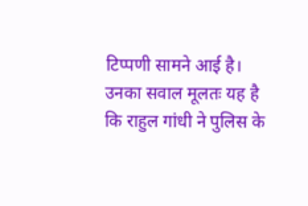टिप्पणी सामने आई है। उनका सवाल मूलतः यह है कि राहुल गांधी ने पुलिस के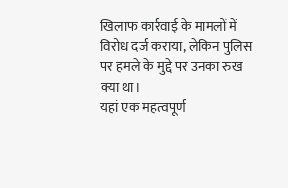खिलाफ कार्रवाई के मामलों में विरोध दर्ज कराया, लेकिन पुलिस पर हमले के मुद्दे पर उनका रुख क्या था।
यहां एक महत्वपूर्ण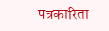पत्रकारिता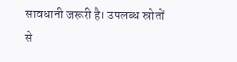सावधानी जरूरी है। उपलब्ध स्रोतों से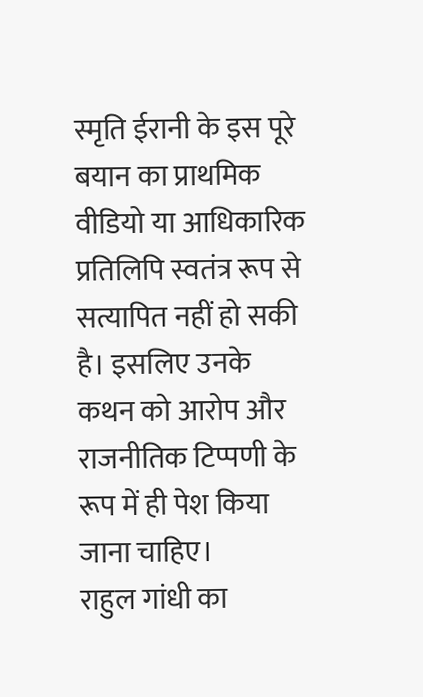स्मृति ईरानी के इस पूरे बयान का प्राथमिक वीडियो या आधिकारिक प्रतिलिपि स्वतंत्र रूप से सत्यापित नहीं हो सकी है। इसलिए उनके कथन को आरोप और राजनीतिक टिप्पणी के रूप में ही पेश किया जाना चाहिए।
राहुल गांधी का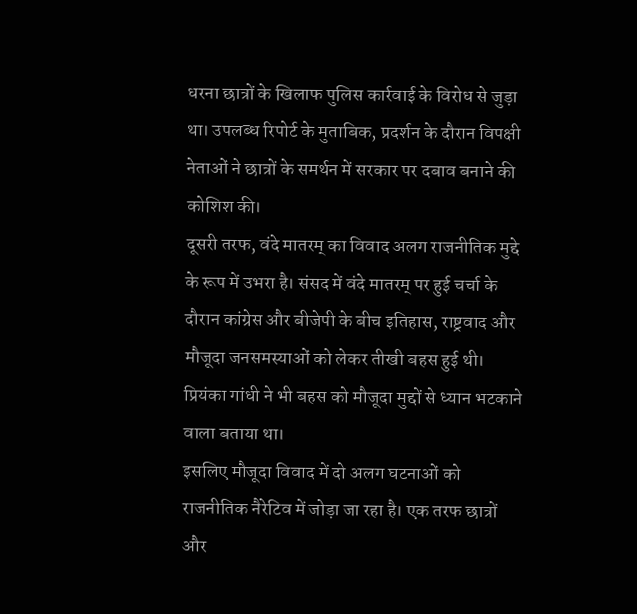धरना छात्रों के खिलाफ पुलिस कार्रवाई के विरोध से जुड़ा था। उपलब्ध रिपोर्ट के मुताबिक, प्रदर्शन के दौरान विपक्षी नेताओं ने छात्रों के समर्थन में सरकार पर दबाव बनाने की कोशिश की।
दूसरी तरफ, वंदे मातरम् का विवाद अलग राजनीतिक मुद्दे के रूप में उभरा है। संसद में वंदे मातरम् पर हुई चर्चा के दौरान कांग्रेस और बीजेपी के बीच इतिहास, राष्ट्रवाद और मौजूदा जनसमस्याओं को लेकर तीखी बहस हुई थी। प्रियंका गांधी ने भी बहस को मौजूदा मुद्दों से ध्यान भटकाने वाला बताया था।
इसलिए मौजूदा विवाद में दो अलग घटनाओं को राजनीतिक नैरेटिव में जोड़ा जा रहा है। एक तरफ छात्रों और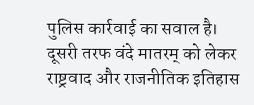पुलिस कार्रवाई का सवाल है। दूसरी तरफ वंदे मातरम् को लेकर राष्ट्रवाद और राजनीतिक इतिहास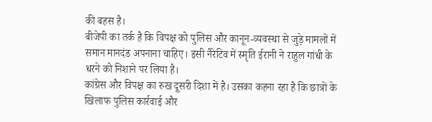की बहस है।
बीजेपी का तर्क है कि विपक्ष को पुलिस और कानून-व्यवस्था से जुड़े मामलों में समान मानदंड अपनाना चाहिए। इसी नैरेटिव में स्मृति ईरानी ने राहुल गांधी के धरने को निशाने पर लिया है।
कांग्रेस और विपक्ष का रुख दूसरी दिशा में है। उसका कहना रहा है कि छात्रों के खिलाफ पुलिस कार्रवाई और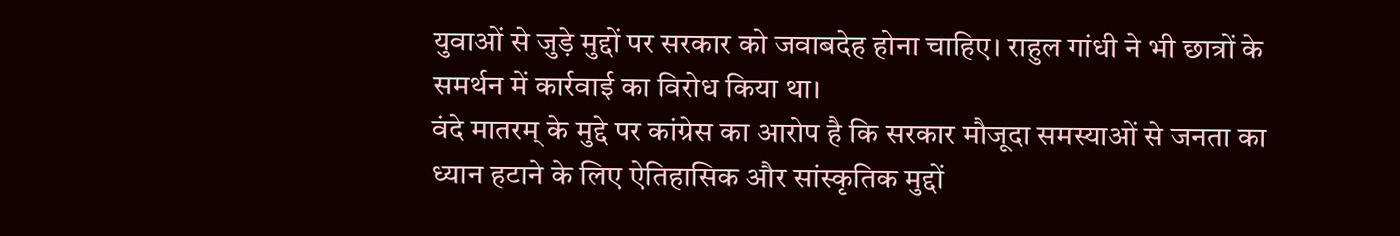युवाओं से जुड़े मुद्दों पर सरकार को जवाबदेह होना चाहिए। राहुल गांधी ने भी छात्रों के समर्थन में कार्रवाई का विरोध किया था।
वंदे मातरम् के मुद्दे पर कांग्रेस का आरोप है कि सरकार मौजूदा समस्याओं से जनता का ध्यान हटाने के लिए ऐतिहासिक और सांस्कृतिक मुद्दों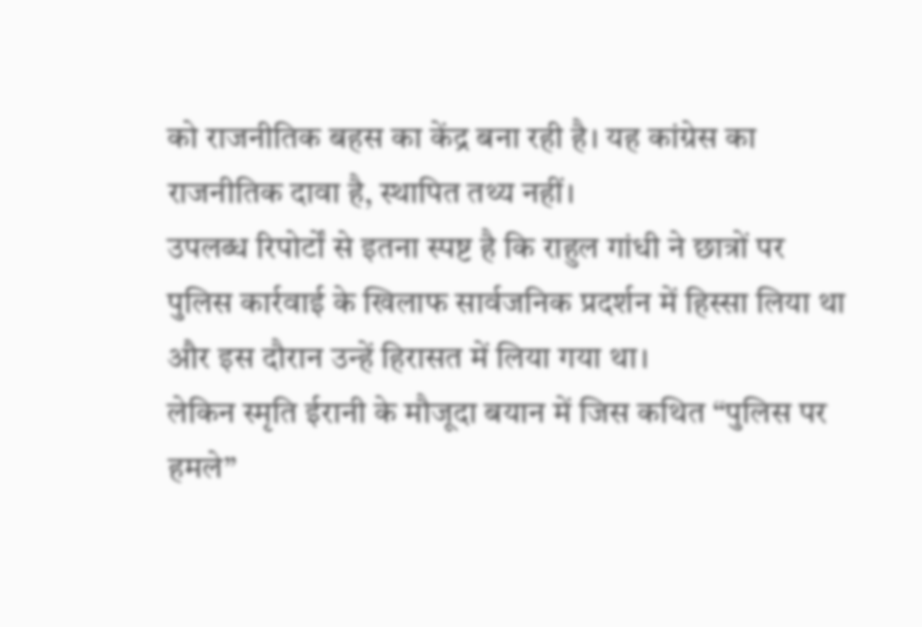को राजनीतिक बहस का केंद्र बना रही है। यह कांग्रेस का राजनीतिक दावा है, स्थापित तथ्य नहीं।
उपलब्ध रिपोर्टों से इतना स्पष्ट है कि राहुल गांधी ने छात्रों पर पुलिस कार्रवाई के खिलाफ सार्वजनिक प्रदर्शन में हिस्सा लिया था और इस दौरान उन्हें हिरासत में लिया गया था।
लेकिन स्मृति ईरानी के मौजूदा बयान में जिस कथित “पुलिस पर हमले”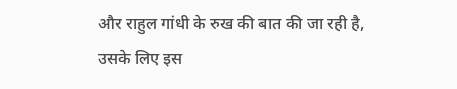और राहुल गांधी के रुख की बात की जा रही है, उसके लिए इस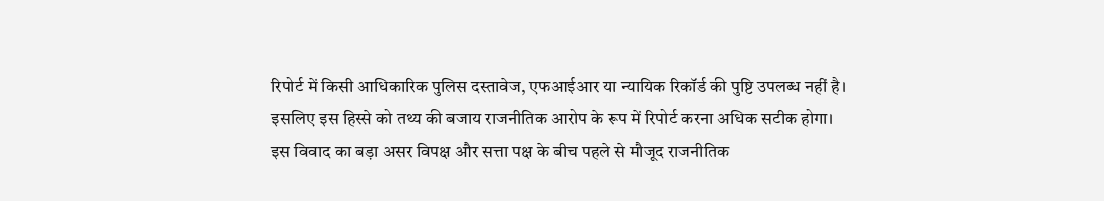रिपोर्ट में किसी आधिकारिक पुलिस दस्तावेज, एफआईआर या न्यायिक रिकॉर्ड की पुष्टि उपलब्ध नहीं है।
इसलिए इस हिस्से को तथ्य की बजाय राजनीतिक आरोप के रूप में रिपोर्ट करना अधिक सटीक होगा।
इस विवाद का बड़ा असर विपक्ष और सत्ता पक्ष के बीच पहले से मौजूद राजनीतिक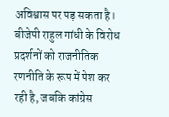अविश्वास पर पड़ सकता है। बीजेपी राहुल गांधी के विरोध प्रदर्शनों को राजनीतिक रणनीति के रूप में पेश कर रही है, जबकि कांग्रेस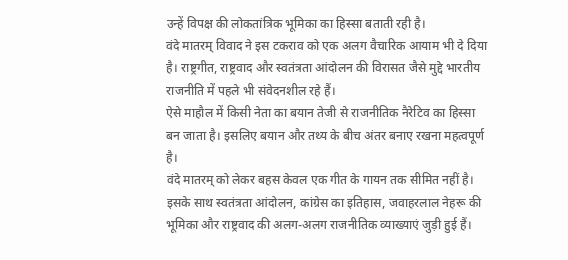उन्हें विपक्ष की लोकतांत्रिक भूमिका का हिस्सा बताती रही है।
वंदे मातरम् विवाद ने इस टकराव को एक अलग वैचारिक आयाम भी दे दिया है। राष्ट्रगीत, राष्ट्रवाद और स्वतंत्रता आंदोलन की विरासत जैसे मुद्दे भारतीय राजनीति में पहले भी संवेदनशील रहे हैं।
ऐसे माहौल में किसी नेता का बयान तेजी से राजनीतिक नैरेटिव का हिस्सा बन जाता है। इसलिए बयान और तथ्य के बीच अंतर बनाए रखना महत्वपूर्ण है।
वंदे मातरम् को लेकर बहस केवल एक गीत के गायन तक सीमित नहीं है। इसके साथ स्वतंत्रता आंदोलन, कांग्रेस का इतिहास, जवाहरलाल नेहरू की भूमिका और राष्ट्रवाद की अलग-अलग राजनीतिक व्याख्याएं जुड़ी हुई हैं।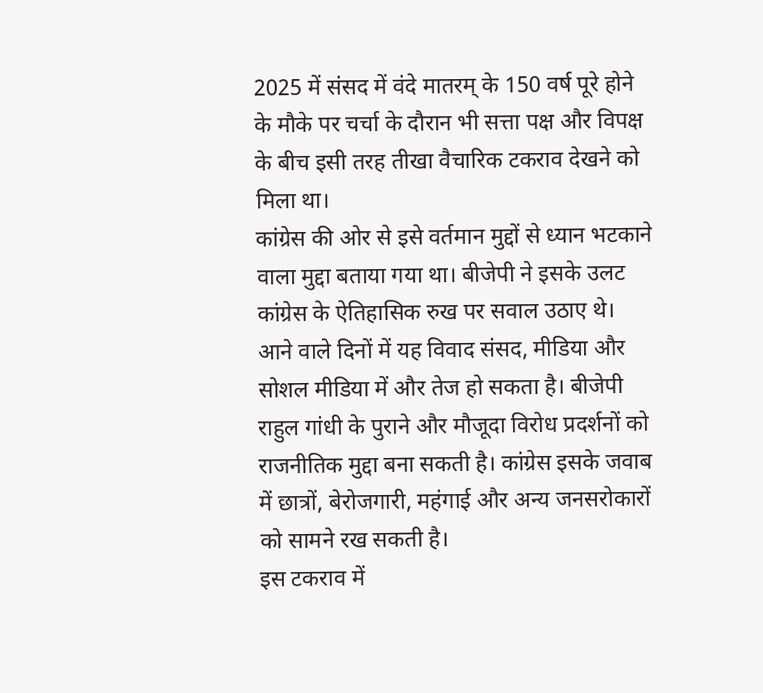2025 में संसद में वंदे मातरम् के 150 वर्ष पूरे होने के मौके पर चर्चा के दौरान भी सत्ता पक्ष और विपक्ष के बीच इसी तरह तीखा वैचारिक टकराव देखने को मिला था।
कांग्रेस की ओर से इसे वर्तमान मुद्दों से ध्यान भटकाने वाला मुद्दा बताया गया था। बीजेपी ने इसके उलट कांग्रेस के ऐतिहासिक रुख पर सवाल उठाए थे।
आने वाले दिनों में यह विवाद संसद, मीडिया और सोशल मीडिया में और तेज हो सकता है। बीजेपी राहुल गांधी के पुराने और मौजूदा विरोध प्रदर्शनों को राजनीतिक मुद्दा बना सकती है। कांग्रेस इसके जवाब में छात्रों, बेरोजगारी, महंगाई और अन्य जनसरोकारों को सामने रख सकती है।
इस टकराव में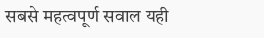सबसे महत्वपूर्ण सवाल यही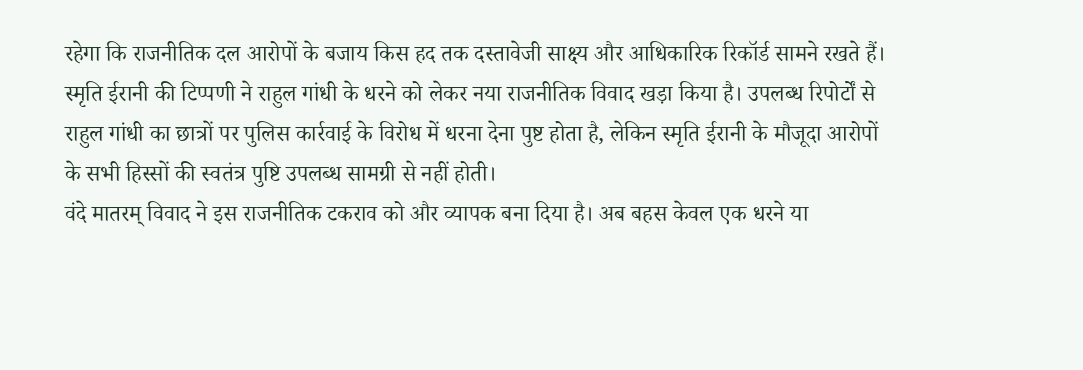रहेगा कि राजनीतिक दल आरोपों के बजाय किस हद तक दस्तावेजी साक्ष्य और आधिकारिक रिकॉर्ड सामने रखते हैं।
स्मृति ईरानी की टिप्पणी ने राहुल गांधी के धरने को लेकर नया राजनीतिक विवाद खड़ा किया है। उपलब्ध रिपोर्टों से राहुल गांधी का छात्रों पर पुलिस कार्रवाई के विरोध में धरना देना पुष्ट होता है, लेकिन स्मृति ईरानी के मौजूदा आरोपों के सभी हिस्सों की स्वतंत्र पुष्टि उपलब्ध सामग्री से नहीं होती।
वंदे मातरम् विवाद ने इस राजनीतिक टकराव को और व्यापक बना दिया है। अब बहस केवल एक धरने या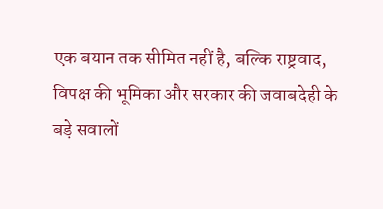एक बयान तक सीमित नहीं है, बल्कि राष्ट्रवाद, विपक्ष की भूमिका और सरकार की जवाबदेही के बड़े सवालों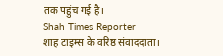तक पहुंच गई है।
Shah Times Reporter
शाह टाइम्स के वरिष्ठ संवाददाता।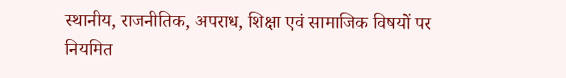स्थानीय, राजनीतिक, अपराध, शिक्षा एवं सामाजिक विषयों पर नियमित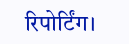रिपोर्टिंग।